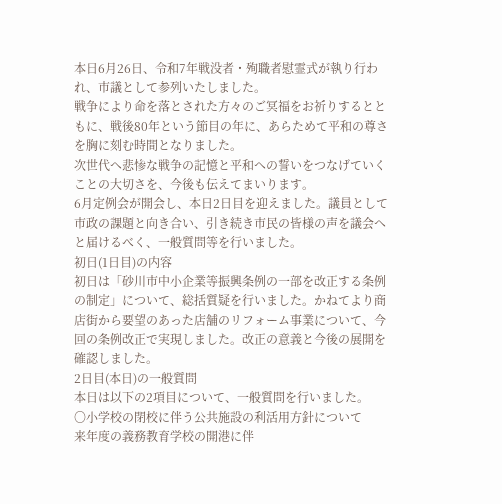本日6月26日、令和7年戦没者・殉職者慰霊式が執り行われ、市議として参列いたしました。
戦争により命を落とされた方々のご冥福をお祈りするとともに、戦後80年という節目の年に、あらためて平和の尊さを胸に刻む時間となりました。
次世代へ悲惨な戦争の記憶と平和への誓いをつなげていくことの大切さを、今後も伝えてまいります。
6月定例会が開会し、本日2日目を迎えました。議員として市政の課題と向き合い、引き続き市民の皆様の声を議会へと届けるべく、一般質問等を行いました。
初日(1日目)の内容
初日は「砂川市中小企業等振興条例の一部を改正する条例の制定」について、総括質疑を行いました。かねてより商店街から要望のあった店舗のリフォーム事業について、今回の条例改正で実現しました。改正の意義と今後の展開を確認しました。
2日目(本日)の一般質問
本日は以下の2項目について、一般質問を行いました。
〇小学校の閉校に伴う公共施設の利活用方針について
来年度の義務教育学校の開港に伴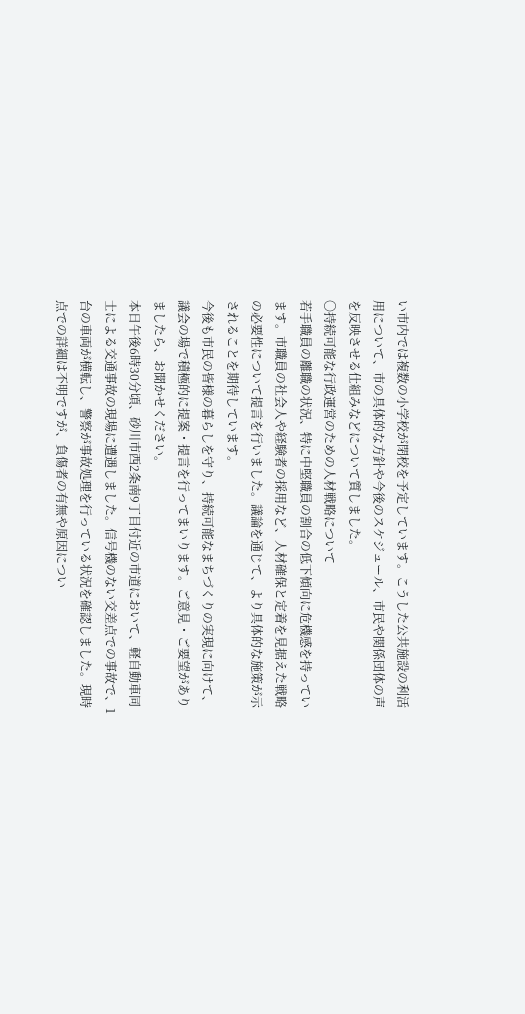い市内では複数の小学校が閉校を予定しています。こうした公共施設の利活用について、市の具体的な方針や今後のスケジュール、市民や関係団体の声を反映させる仕組みなどについて質しました。
〇持続可能な行政運営のための人材戦略について
若手職員の離職の状況、特に中堅職員の割合の低下傾向に危機感を持っています。市職員の社会人や経験者の採用など、人材確保と定着を見据えた戦略の必要性について提言を行いました。議論を通じて、より具体的な施策が示されることを期待しています。
今後も市民の皆様の暮らしを守り、持続可能なまちづくりの実現に向けて、議会の場で積極的に提案・提言を行ってまいります。ご意見・ご要望がありましたら、お聞かせください。
本日午後6時30分頃、砂川市西2条南9丁目付近の市道において、軽自動車同士による交通事故の現場に遭遇しました。信号機のない交差点での事故で、1台の車両が横転し、警察が事故処理を行っている状況を確認しました。現時点での詳細は不明ですが、負傷者の有無や原因につい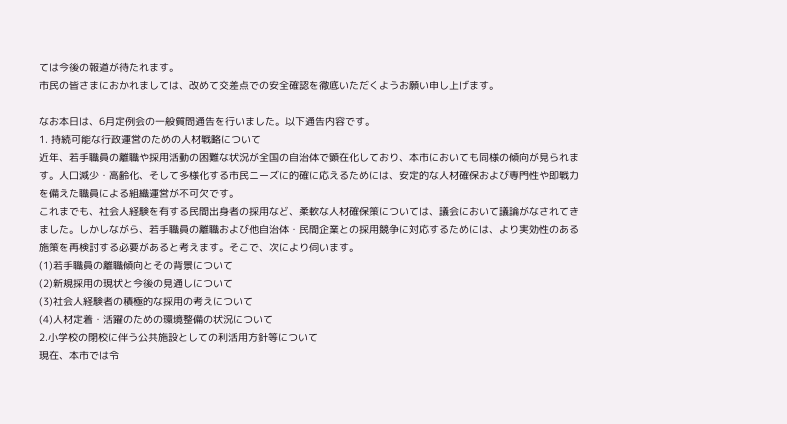ては今後の報道が待たれます。
市民の皆さまにおかれましては、改めて交差点での安全確認を徹底いただくようお願い申し上げます。

なお本日は、6月定例会の一般質問通告を行いました。以下通告内容です。
1. 持続可能な行政運営のための人材戦略について
近年、若手職員の離職や採用活動の困難な状況が全国の自治体で顕在化しており、本市においても同様の傾向が見られます。人口減少・高齢化、そして多様化する市民ニーズに的確に応えるためには、安定的な人材確保および専門性や即戦力を備えた職員による組織運営が不可欠です。
これまでも、社会人経験を有する民間出身者の採用など、柔軟な人材確保策については、議会において議論がなされてきました。しかしながら、若手職員の離職および他自治体・民間企業との採用競争に対応するためには、より実効性のある施策を再検討する必要があると考えます。そこで、次により伺います。
(1)若手職員の離職傾向とその背景について
(2)新規採用の現状と今後の見通しについて
(3)社会人経験者の積極的な採用の考えについて
(4)人材定着・活躍のための環境整備の状況について
2.小学校の閉校に伴う公共施設としての利活用方針等について
現在、本市では令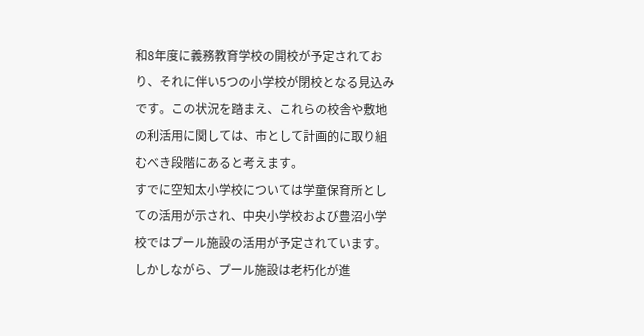和8年度に義務教育学校の開校が予定されており、それに伴い5つの小学校が閉校となる見込みです。この状況を踏まえ、これらの校舎や敷地の利活用に関しては、市として計画的に取り組むべき段階にあると考えます。
すでに空知太小学校については学童保育所としての活用が示され、中央小学校および豊沼小学校ではプール施設の活用が予定されています。しかしながら、プール施設は老朽化が進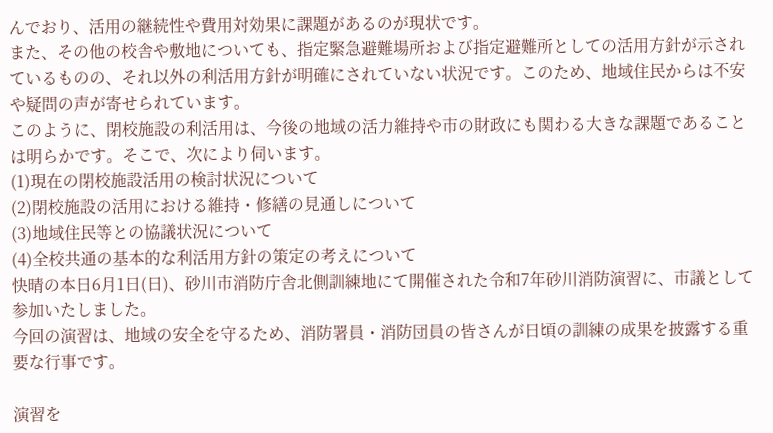んでおり、活用の継続性や費用対効果に課題があるのが現状です。
また、その他の校舎や敷地についても、指定緊急避難場所および指定避難所としての活用方針が示されているものの、それ以外の利活用方針が明確にされていない状況です。このため、地域住民からは不安や疑問の声が寄せられています。
このように、閉校施設の利活用は、今後の地域の活力維持や市の財政にも関わる大きな課題であることは明らかです。そこで、次により伺います。
(1)現在の閉校施設活用の検討状況について
(2)閉校施設の活用における維持・修繕の見通しについて
(3)地域住民等との協議状況について
(4)全校共通の基本的な利活用方針の策定の考えについて
快晴の本日6月1日(日)、砂川市消防庁舎北側訓練地にて開催された令和7年砂川消防演習に、市議として参加いたしました。
今回の演習は、地域の安全を守るため、消防署員・消防団員の皆さんが日頃の訓練の成果を披露する重要な行事です。

演習を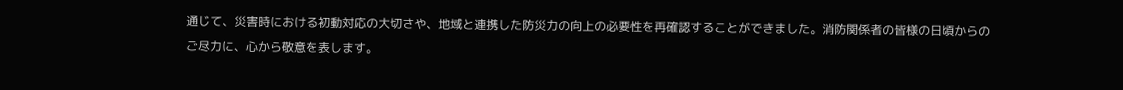通じて、災害時における初動対応の大切さや、地域と連携した防災力の向上の必要性を再確認することができました。消防関係者の皆様の日頃からのご尽力に、心から敬意を表します。